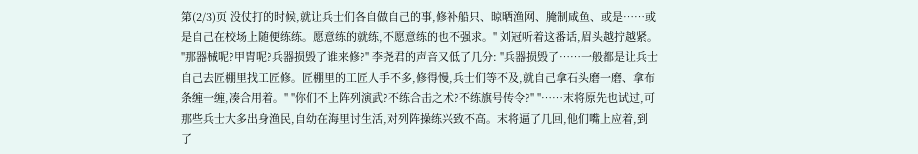第(2/3)页 没仗打的时候,就让兵士们各自做自己的事,修补船只、晾晒渔网、腌制咸鱼、或是……或是自己在校场上随便练练。愿意练的就练,不愿意练的也不强求。" 刘冠听着这番话,眉头越拧越紧。 "那器械呢?甲胄呢?兵器损毁了谁来修?" 李尧君的声音又低了几分: "兵器损毁了……一般都是让兵士自己去匠棚里找工匠修。匠棚里的工匠人手不多,修得慢,兵士们等不及,就自己拿石头磨一磨、拿布条缠一缠,凑合用着。" "你们不上阵列演武?不练合击之术?不练旗号传令?" "……末将原先也试过,可那些兵士大多出身渔民,自幼在海里讨生活,对列阵操练兴致不高。末将逼了几回,他们嘴上应着,到了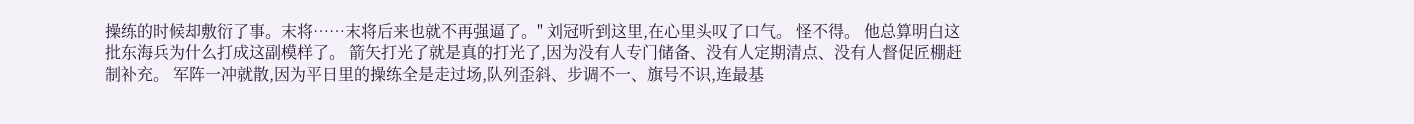操练的时候却敷衍了事。末将……末将后来也就不再强逼了。" 刘冠听到这里,在心里头叹了口气。 怪不得。 他总算明白这批东海兵为什么打成这副模样了。 箭矢打光了就是真的打光了,因为没有人专门储备、没有人定期清点、没有人督促匠棚赶制补充。 军阵一冲就散,因为平日里的操练全是走过场,队列歪斜、步调不一、旗号不识,连最基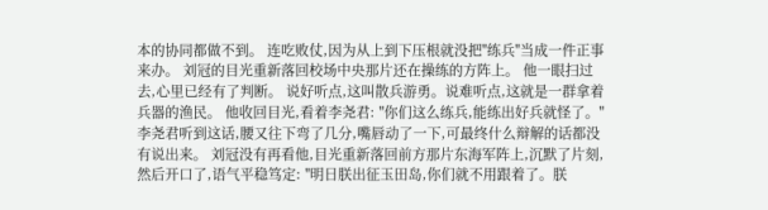本的协同都做不到。 连吃败仗,因为从上到下压根就没把"练兵"当成一件正事来办。 刘冠的目光重新落回校场中央那片还在操练的方阵上。 他一眼扫过去,心里已经有了判断。 说好听点,这叫散兵游勇。说难听点,这就是一群拿着兵器的渔民。 他收回目光,看着李尧君: "你们这么练兵,能练出好兵就怪了。" 李尧君听到这话,腰又往下弯了几分,嘴唇动了一下,可最终什么辩解的话都没有说出来。 刘冠没有再看他,目光重新落回前方那片东海军阵上,沉默了片刻,然后开口了,语气平稳笃定: "明日朕出征玉田岛,你们就不用跟着了。朕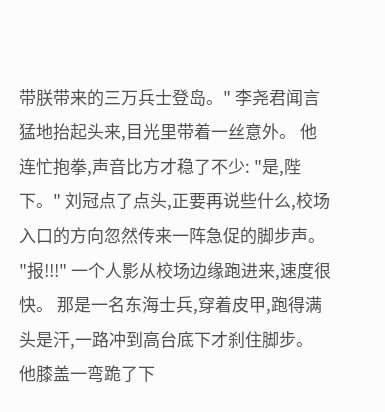带朕带来的三万兵士登岛。" 李尧君闻言猛地抬起头来,目光里带着一丝意外。 他连忙抱拳,声音比方才稳了不少: "是,陛下。" 刘冠点了点头,正要再说些什么,校场入口的方向忽然传来一阵急促的脚步声。 "报!!!" 一个人影从校场边缘跑进来,速度很快。 那是一名东海士兵,穿着皮甲,跑得满头是汗,一路冲到高台底下才刹住脚步。 他膝盖一弯跪了下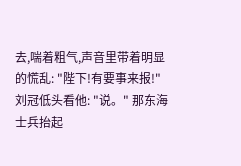去,喘着粗气,声音里带着明显的慌乱: "陛下!有要事来报!" 刘冠低头看他: "说。" 那东海士兵抬起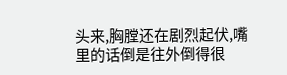头来,胸膛还在剧烈起伏,嘴里的话倒是往外倒得很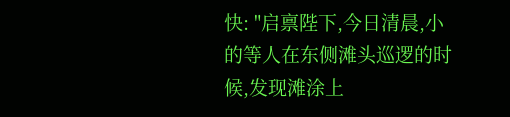快: "启禀陛下,今日清晨,小的等人在东侧滩头巡逻的时候,发现滩涂上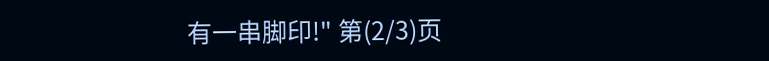有一串脚印!" 第(2/3)页